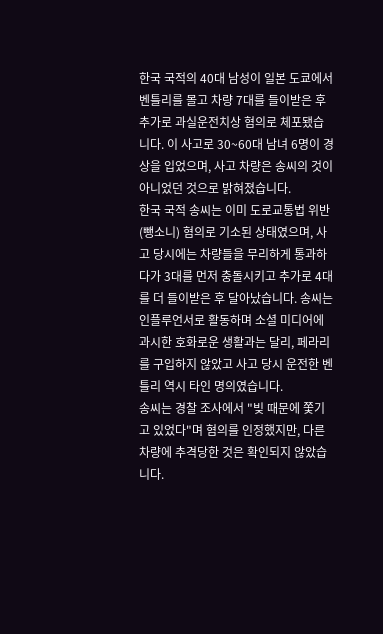한국 국적의 40대 남성이 일본 도쿄에서 벤틀리를 몰고 차량 7대를 들이받은 후 추가로 과실운전치상 혐의로 체포됐습니다. 이 사고로 30~60대 남녀 6명이 경상을 입었으며, 사고 차량은 송씨의 것이 아니었던 것으로 밝혀졌습니다.
한국 국적 송씨는 이미 도로교통법 위반(뺑소니) 혐의로 기소된 상태였으며, 사고 당시에는 차량들을 무리하게 통과하다가 3대를 먼저 충돌시키고 추가로 4대를 더 들이받은 후 달아났습니다. 송씨는 인플루언서로 활동하며 소셜 미디어에 과시한 호화로운 생활과는 달리, 페라리를 구입하지 않았고 사고 당시 운전한 벤틀리 역시 타인 명의였습니다.
송씨는 경찰 조사에서 "빚 때문에 쫓기고 있었다"며 혐의를 인정했지만, 다른 차량에 추격당한 것은 확인되지 않았습니다.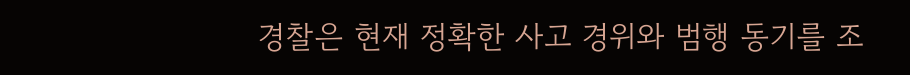경찰은 현재 정확한 사고 경위와 범행 동기를 조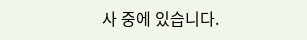사 중에 있습니다.